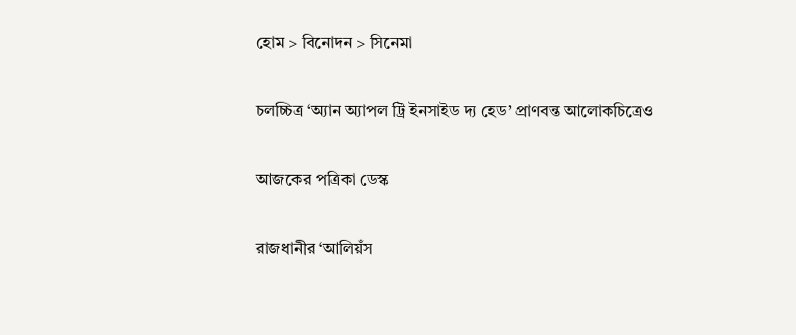হোম > বিনোদন > সিনেমা

চলচ্চিত্র ‘অ্যান অ্যাপল ট্রি ইনসাইড দ্য হেড’ প্রাণবন্ত আলোকচিত্রেও

আজকের পত্রিকা ডেস্ক

রাজধানীর ‘আলিয়ঁস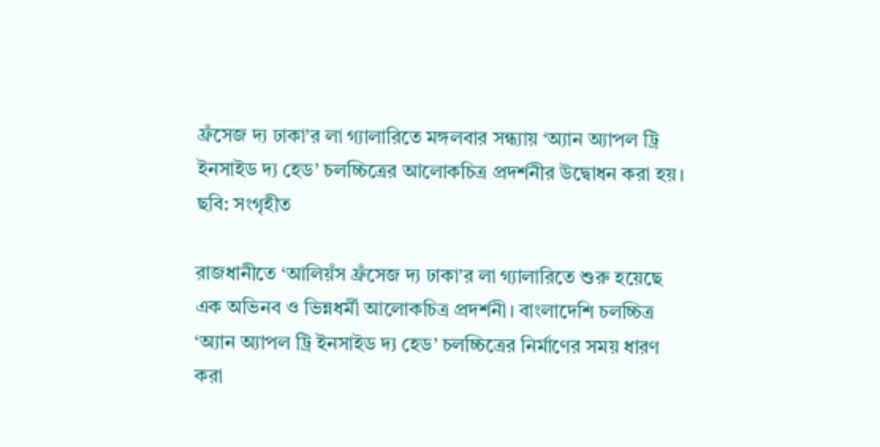ফ্রঁসেজ দ্য ঢাকা’র লা গ্যালারিতে মঙ্গলবার সন্ধ্যায় ‘অ্যান অ্যাপল ট্রি ইনসাইড দ্য হেড’ চলচ্চিত্রের আলোকচিত্র প্রদর্শনীর উদ্বোধন করা হয়। ছবি: সংগৃহীত

রাজধানীতে ‘আলিয়ঁস ফ্রঁসেজ দ্য ঢাকা’র লা গ্যালারিতে শুরু হয়েছে এক অভিনব ও ভিন্নধর্মী আলোকচিত্র প্রদর্শনী। বাংলাদেশি চলচ্চিত্র ‘অ্যান অ্যাপল ট্রি ইনসাইড দ্য হেড’ চলচ্চিত্রের নির্মাণের সময় ধারণ করা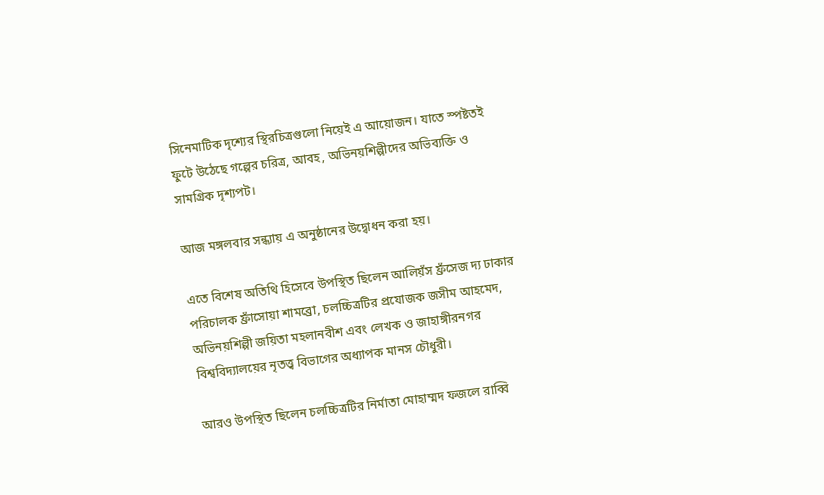সিনেমাটিক দৃশ্যের স্থিরচিত্রগুলো নিয়েই এ আয়োজন। যাতে স্পষ্টতই ফুটে উঠেছে গল্পের চরিত্র, আবহ, অভিনয়শিল্পীদের অভিব্যক্তি ও সামগ্রিক দৃশ্যপট।

আজ মঙ্গলবার সন্ধ্যায় এ অনুষ্ঠানের উদ্বোধন করা হয়।

এতে বিশেষ অতিথি হিসেবে উপস্থিত ছিলেন আলিয়ঁস ফ্রঁসেজ দ্য ঢাকার পরিচালক ফ্রাঁসোয়া শামব্রো, চলচ্চিত্রটির প্রযোজক জসীম আহমেদ, অভিনয়শিল্পী জয়িতা মহলানবীশ এবং লেখক ও জাহাঙ্গীরনগর বিশ্ববিদ্যালয়ের নৃতত্ত্ব বিভাগের অধ্যাপক মানস চৌধুরী।

আরও উপস্থিত ছিলেন চলচ্চিত্রটির নির্মাতা মোহাম্মদ ফজলে রাব্বি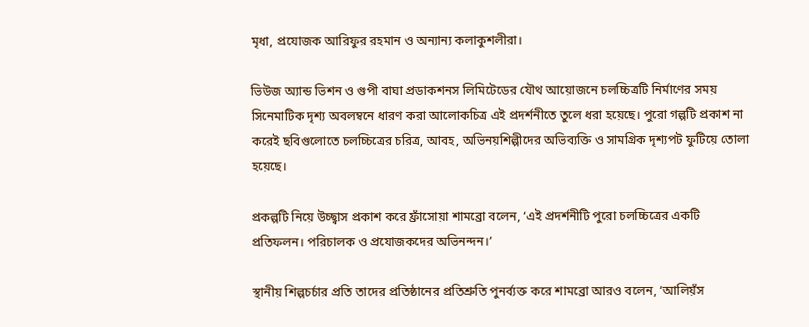মৃধা, প্রযোজক আরিফুর রহমান ও অন্যান্য কলাকুশলীরা।

ভিউজ অ্যান্ড ভিশন ও গুপী বাঘা প্রডাকশনস লিমিটেডের যৌথ আয়োজনে চলচ্চিত্রটি নির্মাণের সময় সিনেমাটিক দৃশ্য অবলম্বনে ধারণ করা আলোকচিত্র এই প্রদর্শনীতে তুলে ধরা হয়েছে। পুরো গল্পটি প্রকাশ না করেই ছবিগুলোতে চলচ্চিত্রের চরিত্র, আবহ, অভিনয়শিল্পীদের অভিব্যক্তি ও সামগ্রিক দৃশ্যপট ফুটিয়ে তোলা হয়েছে।

প্রকল্পটি নিয়ে উচ্ছ্বাস প্রকাশ করে ফ্রাঁসোয়া শামব্রো বলেন, ‘এই প্রদর্শনীটি পুরো চলচ্চিত্রের একটি প্রতিফলন। পরিচালক ও প্রযোজকদের অভিনন্দন।’

স্থানীয় শিল্পচর্চার প্রতি তাদের প্রতিষ্ঠানের প্রতিশ্রুতি পুনর্ব্যক্ত করে শামব্রো আরও বলেন, ‘আলিয়ঁস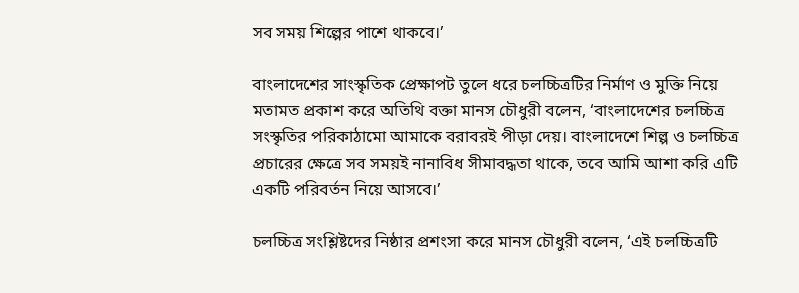সব সময় শিল্পের পাশে থাকবে।’

বাংলাদেশের সাংস্কৃতিক প্রেক্ষাপট তুলে ধরে চলচ্চিত্রটির নির্মাণ ও মুক্তি নিয়ে মতামত প্রকাশ করে অতিথি বক্তা মানস চৌধুরী বলেন, ‘বাংলাদেশের চলচ্চিত্র সংস্কৃতির পরিকাঠামো আমাকে বরাবরই পীড়া দেয়। বাংলাদেশে শিল্প ও চলচ্চিত্র প্রচারের ক্ষেত্রে সব সময়ই নানাবিধ সীমাবদ্ধতা থাকে, তবে আমি আশা করি এটি একটি পরিবর্তন নিয়ে আসবে।’

চলচ্চিত্র সংশ্লিষ্টদের নিষ্ঠার প্রশংসা করে মানস চৌধুরী বলেন, ‘এই চলচ্চিত্রটি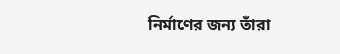নির্মাণের জন্য তাঁরা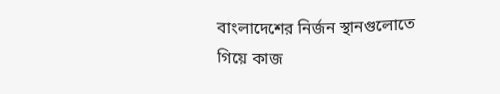বাংলাদেশের নির্জন স্থানগুলোতে গিয়ে কাজ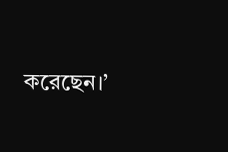করেছেন।’